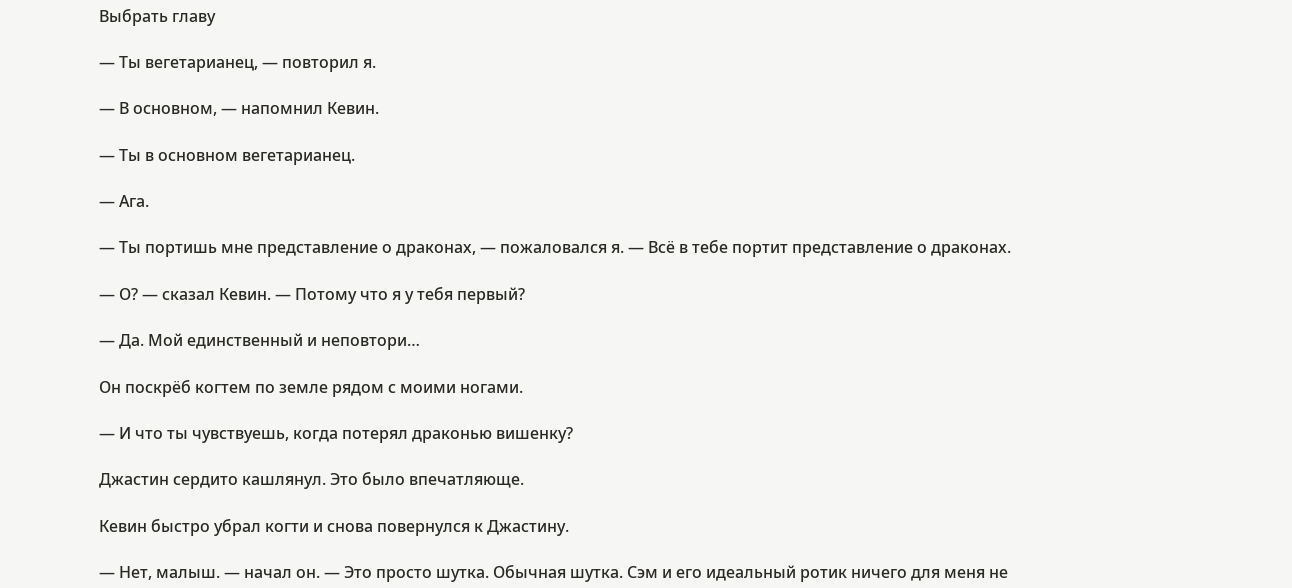Выбрать главу

— Ты вегетарианец, — повторил я.

— В основном, — напомнил Кевин.

— Ты в основном вегетарианец.

— Ага.

— Ты портишь мне представление о драконах, — пожаловался я. — Всё в тебе портит представление о драконах.

— О? — сказал Кевин. — Потому что я у тебя первый?

— Да. Мой единственный и неповтори…

Он поскрёб когтем по земле рядом с моими ногами.

— И что ты чувствуешь, когда потерял драконью вишенку?

Джастин сердито кашлянул. Это было впечатляюще.

Кевин быстро убрал когти и снова повернулся к Джастину.

— Нет, малыш. — начал он. — Это просто шутка. Обычная шутка. Сэм и его идеальный ротик ничего для меня не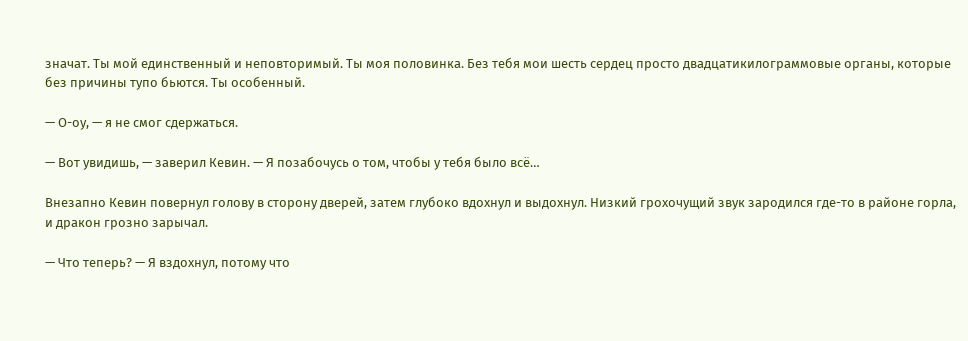значат. Ты мой единственный и неповторимый. Ты моя половинка. Без тебя мои шесть сердец просто двадцатикилограммовые органы, которые без причины тупо бьются. Ты особенный.

— О-оу, — я не смог сдержаться.

— Вот увидишь, — заверил Кевин. — Я позабочусь о том, чтобы у тебя было всё…

Внезапно Кевин повернул голову в сторону дверей, затем глубоко вдохнул и выдохнул. Низкий грохочущий звук зародился где-то в районе горла, и дракон грозно зарычал.

— Что теперь? — Я вздохнул, потому что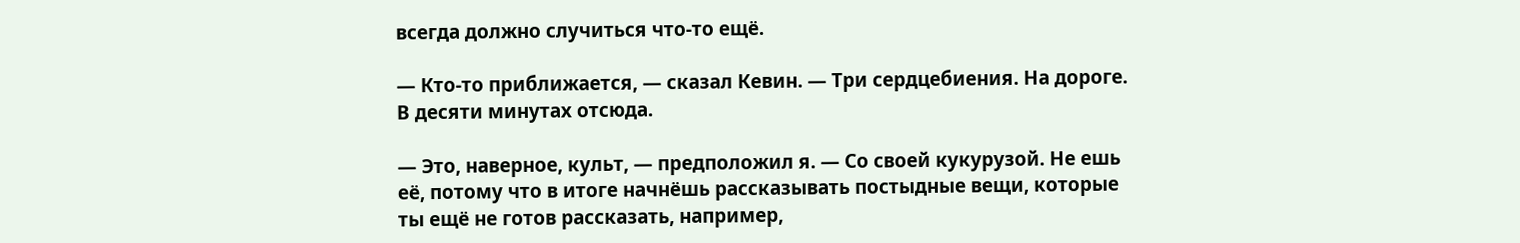всегда должно случиться что-то ещё.

— Кто-то приближается, — сказал Кевин. — Три сердцебиения. На дороге. В десяти минутах отсюда.

— Это, наверное, культ, — предположил я. — Со своей кукурузой. Не ешь её, потому что в итоге начнёшь рассказывать постыдные вещи, которые ты ещё не готов рассказать, например,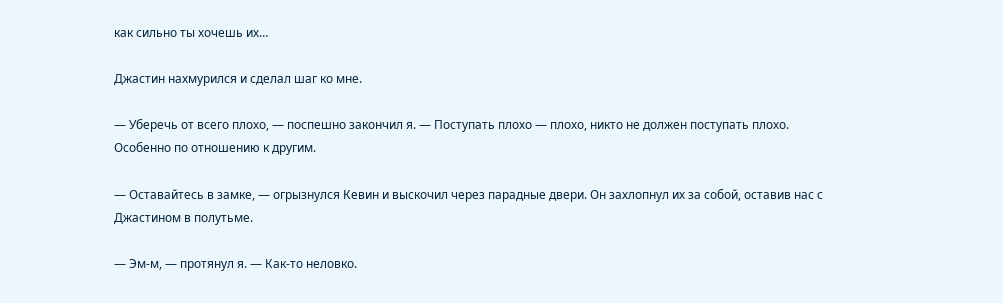как сильно ты хочешь их…

Джастин нахмурился и сделал шаг ко мне.

— Уберечь от всего плохо, — поспешно закончил я. — Поступать плохо — плохо, никто не должен поступать плохо. Особенно по отношению к другим.

— Оставайтесь в замке, — огрызнулся Кевин и выскочил через парадные двери. Он захлопнул их за собой, оставив нас с Джастином в полутьме.

— Эм-м, — протянул я. — Как-то неловко.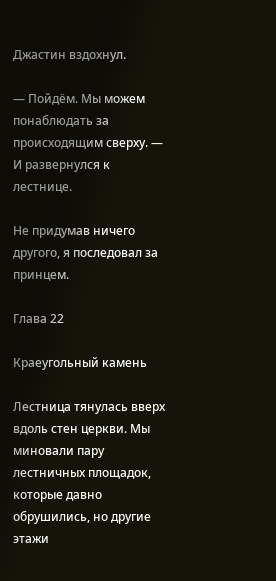Джастин вздохнул.

— Пойдём. Мы можем понаблюдать за происходящим сверху. — И развернулся к лестнице.

Не придумав ничего другого, я последовал за принцем.

Глава 22

Краеугольный камень

Лестница тянулась вверх вдоль стен церкви. Мы миновали пару лестничных площадок, которые давно обрушились, но другие этажи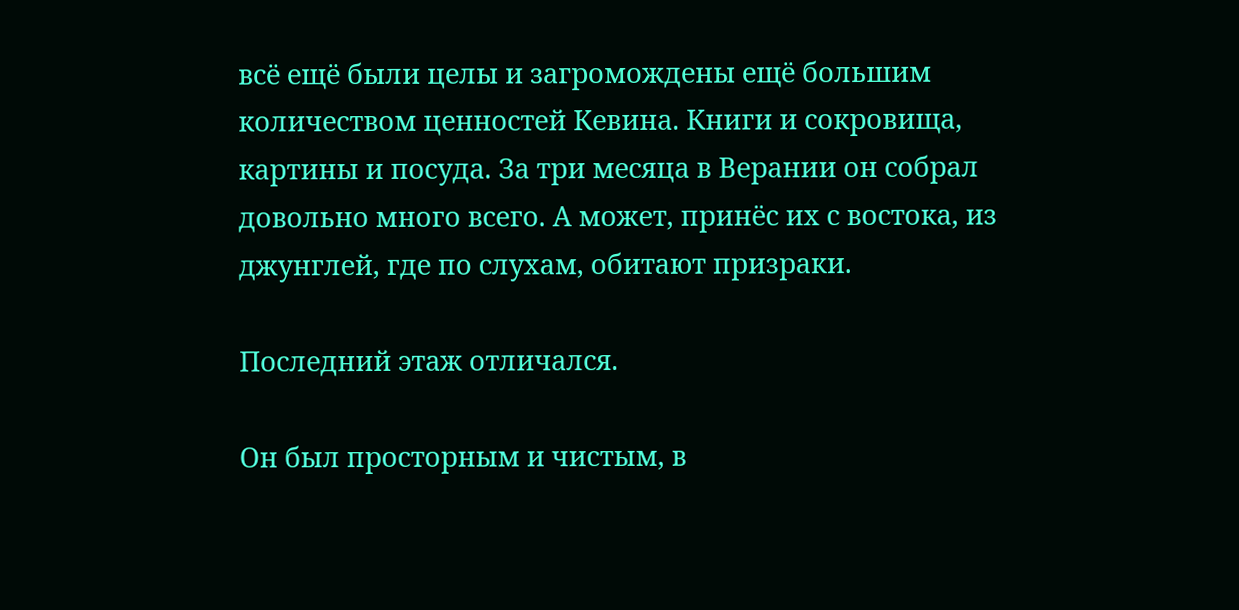всё ещё были целы и загромождены ещё большим количеством ценностей Кевина. Книги и сокровища, картины и посуда. За три месяца в Верании он собрал довольно много всего. А может, принёс их с востока, из джунглей, где по слухам, обитают призраки.

Последний этаж отличался.

Он был просторным и чистым, в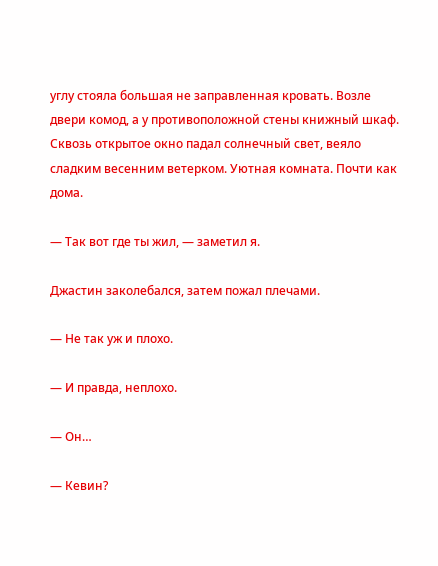углу стояла большая не заправленная кровать. Возле двери комод, а у противоположной стены книжный шкаф. Сквозь открытое окно падал солнечный свет, веяло сладким весенним ветерком. Уютная комната. Почти как дома.

— Так вот где ты жил, — заметил я.

Джастин заколебался, затем пожал плечами.

— Не так уж и плохо.

— И правда, неплохо.

— Он…

— Кевин?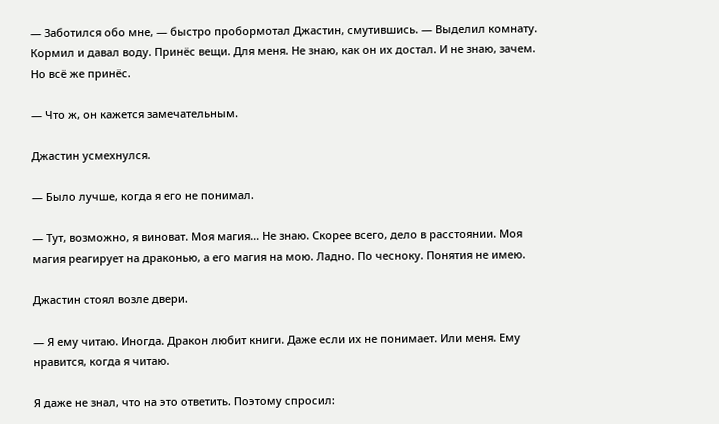— Заботился обо мне, — быстро пробормотал Джастин, смутившись. — Выделил комнату. Кормил и давал воду. Принёс вещи. Для меня. Не знаю, как он их достал. И не знаю, зачем. Но всё же принёс.

— Что ж, он кажется замечательным.

Джастин усмехнулся.

— Было лучше, когда я его не понимал.

— Тут, возможно, я виноват. Моя магия… Не знаю. Скорее всего, дело в расстоянии. Моя магия реагирует на драконью, а его магия на мою. Ладно. По чесноку. Понятия не имею.

Джастин стоял возле двери.

— Я ему читаю. Иногда. Дракон любит книги. Даже если их не понимает. Или меня. Ему нравится, когда я читаю.

Я даже не знал, что на это ответить. Поэтому спросил: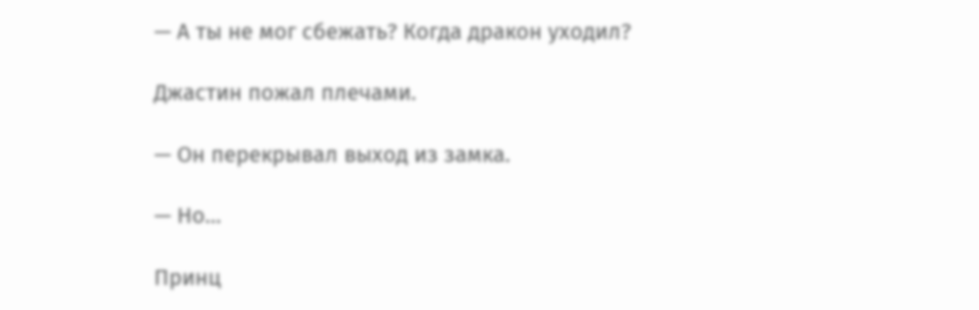— А ты не мог сбежать? Когда дракон уходил?

Джастин пожал плечами.

— Он перекрывал выход из замка.

— Но…

Принц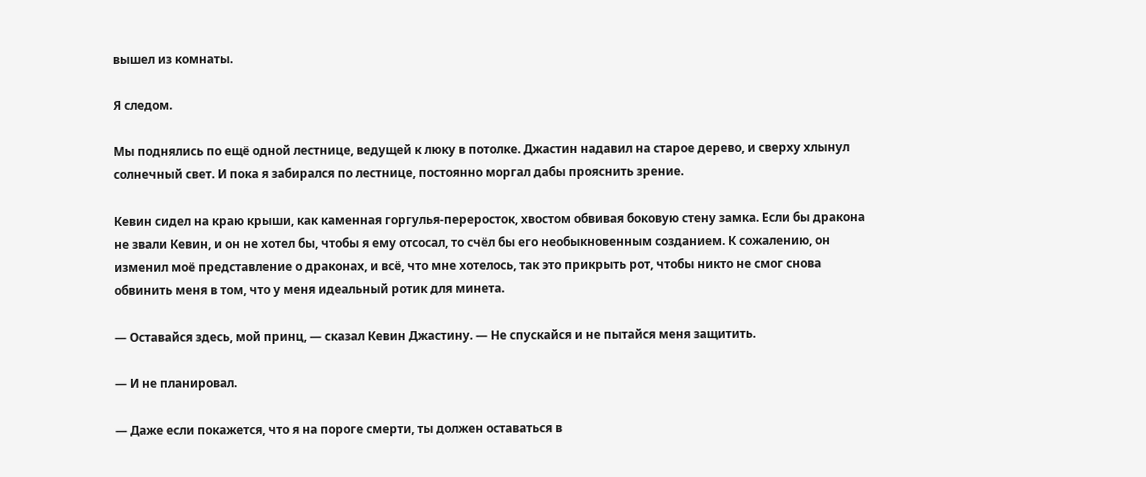вышел из комнаты.

Я следом.

Мы поднялись по ещё одной лестнице, ведущей к люку в потолке. Джастин надавил на старое дерево, и сверху хлынул солнечный свет. И пока я забирался по лестнице, постоянно моргал дабы прояснить зрение.

Кевин сидел на краю крыши, как каменная горгулья-переросток, хвостом обвивая боковую стену замка. Если бы дракона не звали Кевин, и он не хотел бы, чтобы я ему отсосал, то счёл бы его необыкновенным созданием. К сожалению, он изменил моё представление о драконах, и всё, что мне хотелось, так это прикрыть рот, чтобы никто не смог снова обвинить меня в том, что у меня идеальный ротик для минета.

— Оставайся здесь, мой принц, — сказал Кевин Джастину. — Не спускайся и не пытайся меня защитить.

— И не планировал.

— Даже если покажется, что я на пороге смерти, ты должен оставаться в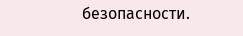безопасности.